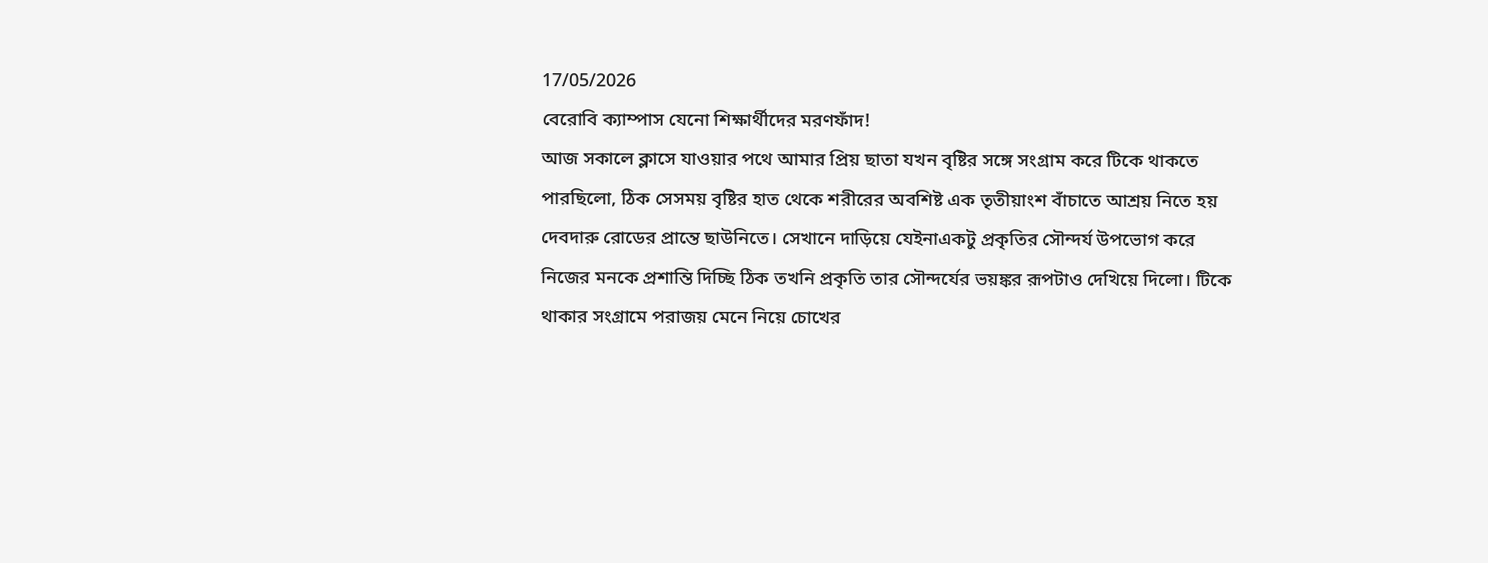17/05/2026
বেরোবি ক্যাম্পাস যেনো শিক্ষার্থীদের মরণফাঁদ!
আজ সকালে ক্লাসে যাওয়ার পথে আমার প্রিয় ছাতা যখন বৃষ্টির সঙ্গে সংগ্রাম করে টিকে থাকতে পারছিলো, ঠিক সেসময় বৃষ্টির হাত থেকে শরীরের অবশিষ্ট এক তৃতীয়াংশ বাঁচাতে আশ্রয় নিতে হয় দেবদারু রোডের প্রান্তে ছাউনিতে। সেখানে দাড়িয়ে যেইনাএকটু প্রকৃতির সৌন্দর্য উপভোগ করে নিজের মনকে প্রশান্তি দিচ্ছি ঠিক তখনি প্রকৃতি তার সৌন্দর্যের ভয়ঙ্কর রূপটাও দেখিয়ে দিলো। টিকে থাকার সংগ্রামে পরাজয় মেনে নিয়ে চোখের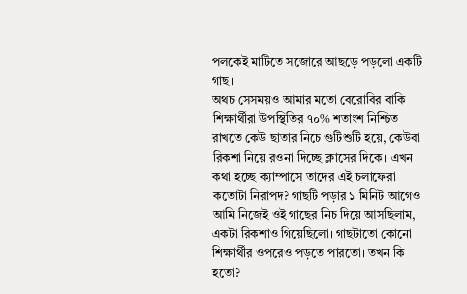পলকেই মাটিতে সজোরে আছড়ে পড়লো একটি গাছ।
অথচ সেসময়ও আমার মতো বেরোবির বাকি শিক্ষার্থীরা উপস্থিতির ৭০% শতাংশ নিশ্চিত রাখতে কেউ ছাতার নিচে গুটিশুটি হয়ে, কেউবা রিকশা নিয়ে রওনা দিচ্ছে ক্লাসের দিকে। এখন কথা হচ্ছে ক্যাম্পাসে তাদের এই চলাফেরা কতোটা নিরাপদ? গাছটি পড়ার ১ মিনিট আগেও আমি নিজেই ওই গাছের নিচ দিয়ে আসছিলাম, একটা রিকশাও গিয়েছিলো। গাছটাতো কোনো শিক্ষার্থীর ওপরেও পড়তে পারতো। তখন কি হতো?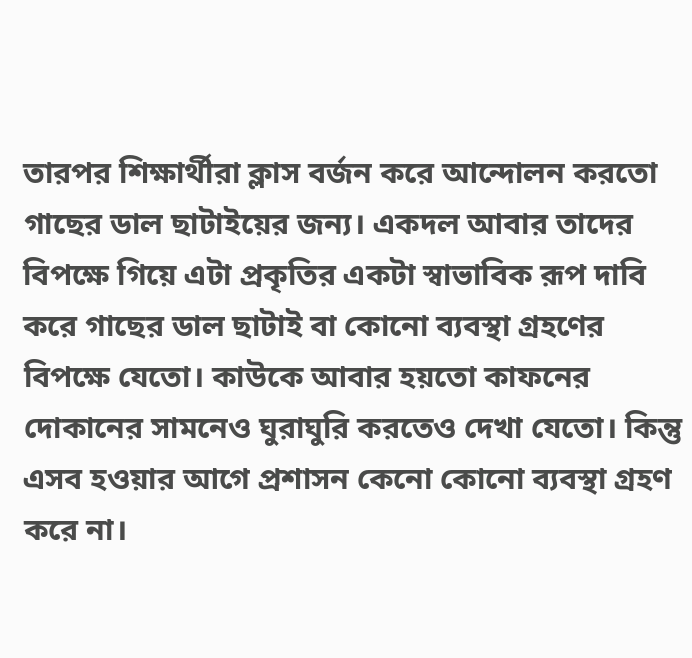তারপর শিক্ষার্থীরা ক্লাস বর্জন করে আন্দোলন করতো গাছের ডাল ছাটাইয়ের জন্য। একদল আবার তাদের বিপক্ষে গিয়ে এটা প্রকৃতির একটা স্বাভাবিক রূপ দাবি করে গাছের ডাল ছাটাই বা কোনো ব্যবস্থা গ্রহণের বিপক্ষে যেতো। কাউকে আবার হয়তো কাফনের দোকানের সামনেও ঘুরাঘুরি করতেও দেখা যেতো। কিন্তু এসব হওয়ার আগে প্রশাসন কেনো কোনো ব্যবস্থা গ্রহণ করে না।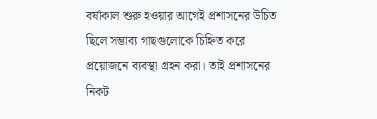বর্ষাকাল শুরু হওয়ার আগেই প্রশাসনের উচিত ছিলে সম্ভাব্য গাছগুলোকে চিহ্নিত করে প্রয়োজনে ব্যবস্থা গ্রহন করা। তাই প্রশাসনের নিকট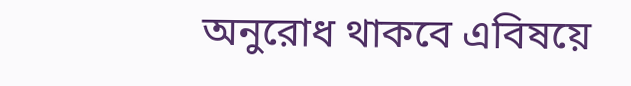অনুরোধ থাকবে এবিষয়ে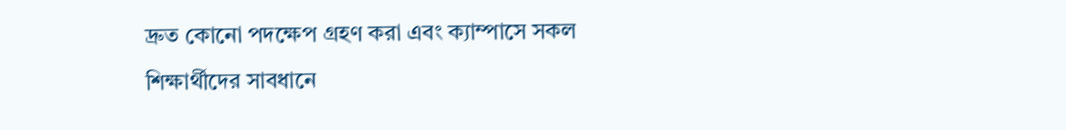দ্রুত কোনো পদক্ষেপ গ্রহণ করা এবং ক্যাম্পাসে সকল শিক্ষার্থীদের সাবধানে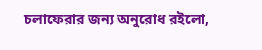চলাফেরার জন্য অনুরোধ রইলো,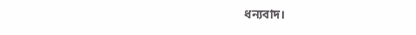ধন্যবাদ।